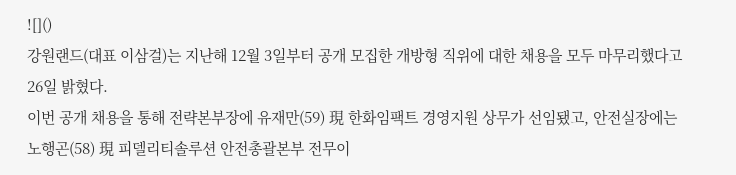![]()
강원랜드(대표 이삼걸)는 지난해 12월 3일부터 공개 모집한 개방형 직위에 대한 채용을 모두 마무리했다고 26일 밝혔다.
이번 공개 채용을 통해 전략본부장에 유재만(59) 現 한화임팩트 경영지원 상무가 선임됐고, 안전실장에는 노행곤(58) 現 피델리티솔루션 안전총괄본부 전무이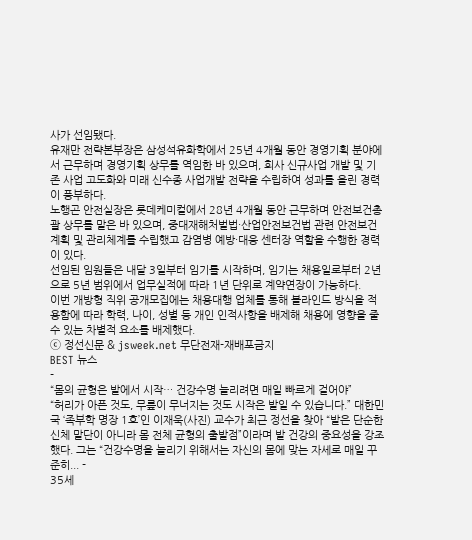사가 선임됐다.
유재만 전략본부장은 삼성석유화학에서 25년 4개월 동안 경영기획 분야에서 근무하며 경영기획 상무를 역임한 바 있으며, 회사 신규사업 개발 및 기존 사업 고도화와 미래 신수종 사업개발 전략을 수립하여 성과를 올린 경력이 풍부하다.
노행곤 안전실장은 롯데케미컬에서 28년 4개월 동안 근무하며 안전보건총괄 상무를 맡은 바 있으며, 중대재해처벌법·산업안전보건법 관련 안전보건계획 및 관리체계를 수립했고 감염병 예방·대응 센터장 역할을 수행한 경력이 있다.
선임된 임원들은 내달 3일부터 임기를 시작하며, 임기는 채용일로부터 2년으로 5년 범위에서 업무실적에 따라 1년 단위로 계약연장이 가능하다.
이번 개방형 직위 공개모집에는 채용대행 업체를 통해 블라인드 방식을 적용함에 따라 학력, 나이, 성별 등 개인 인적사항을 배제해 채용에 영향을 줄 수 있는 차별적 요소를 배제했다.
ⓒ 정선신문 & jsweek.net 무단전재-재배포금지
BEST 뉴스
-
“몸의 균형은 발에서 시작… 건강수명 늘리려면 매일 빠르게 걸어야”
“허리가 아픈 것도, 무릎이 무너지는 것도 시작은 발일 수 있습니다.” 대한민국 ‘족부학 명장 1호’인 이재욱(사진) 교수가 최근 정선을 찾아 “발은 단순한 신체 말단이 아니라 몸 전체 균형의 출발점”이라며 발 건강의 중요성을 강조했다. 그는 “건강수명을 늘리기 위해서는 자신의 몸에 맞는 자세로 매일 꾸준히... -
35세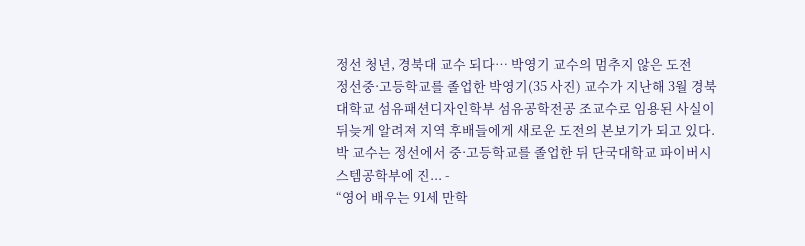정선 청년, 경북대 교수 되다… 박영기 교수의 멈추지 않은 도전
정선중·고등학교를 졸업한 박영기(35 사진) 교수가 지난해 3월 경북대학교 섬유패션디자인학부 섬유공학전공 조교수로 임용된 사실이 뒤늦게 알려져 지역 후배들에게 새로운 도전의 본보기가 되고 있다. 박 교수는 정선에서 중·고등학교를 졸업한 뒤 단국대학교 파이버시스템공학부에 진... -
“영어 배우는 91세 만학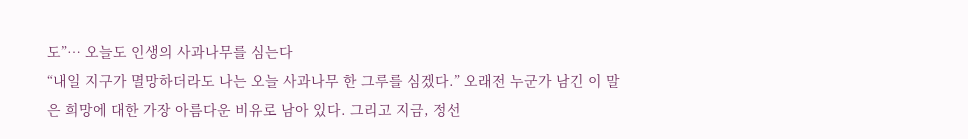도”… 오늘도 인생의 사과나무를 심는다
“내일 지구가 멸망하더라도 나는 오늘 사과나무 한 그루를 심겠다.” 오래전 누군가 남긴 이 말은 희망에 대한 가장 아름다운 비유로 남아 있다. 그리고 지금, 정선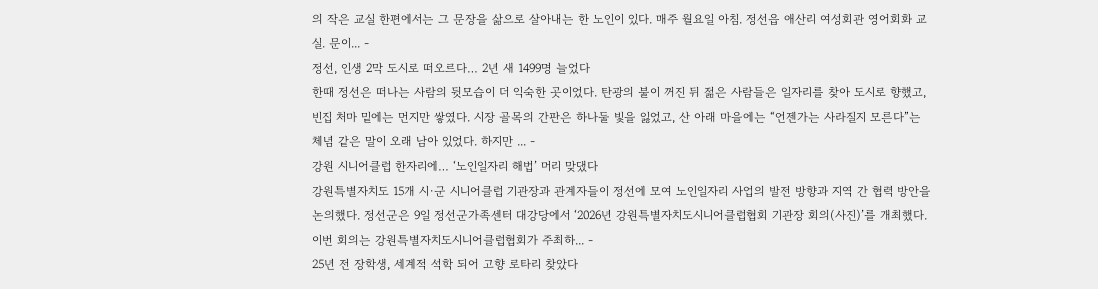의 작은 교실 한편에서는 그 문장을 삶으로 살아내는 한 노인이 있다. 매주 월요일 아침. 정선읍 애산리 여성회관 영어회화 교실. 문이... -
정선, 인생 2막 도시로 떠오르다… 2년 새 1499명 늘었다
한때 정선은 떠나는 사람의 뒷모습이 더 익숙한 곳이었다. 탄광의 불이 꺼진 뒤 젊은 사람들은 일자리를 찾아 도시로 향했고, 빈집 처마 밑에는 먼지만 쌓였다. 시장 골목의 간판은 하나둘 빛을 잃었고, 산 아래 마을에는 “언젠가는 사라질지 모른다”는 체념 같은 말이 오래 남아 있었다. 하지만 ... -
강원 시니어클럽 한자리에… ‘노인일자리 해법’ 머리 맞댔다
강원특별자치도 15개 시·군 시니어클럽 기관장과 관계자들이 정선에 모여 노인일자리 사업의 발전 방향과 지역 간 협력 방안을 논의했다. 정선군은 9일 정선군가족센터 대강당에서 ‘2026년 강원특별자치도시니어클럽협회 기관장 회의(사진)’를 개최했다. 이번 회의는 강원특별자치도시니어클럽협회가 주최하... -
25년 전 장학생, 세계적 석학 되어 고향 로타리 찾았다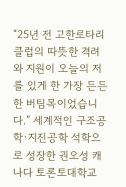“25년 전 고한로타리클럽의 따뜻한 격려와 지원이 오늘의 저를 있게 한 가장 든든한 버팀목이었습니다.” 세계적인 구조공학·지진공학 석학으로 성장한 권오성 캐나다 토론토대학교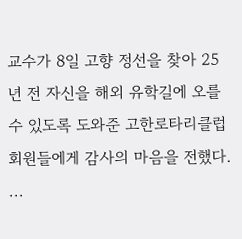교수가 8일 고향 정선을 찾아 25년 전 자신을 해외 유학길에 오를 수 있도록 도와준 고한로타리클럽 회원들에게 감사의 마음을 전했다. ...